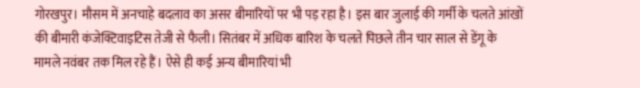गोरखपुर। मौसम में अनचाहे बदलाव का असर बीमारियों पर भी पड़ रहा है। इस बार जुलाई की गर्मी के चलते आंखों की बीमारी कंजेक्टिवाइटिस तेजी से फैली। सितंबर में अधिक बारिश के चलते पिछले तीन चार साल से डेंगू के मामले नवंबर तक मिल रहे हैं। ऐसे ही कई अन्य बीमारियां भी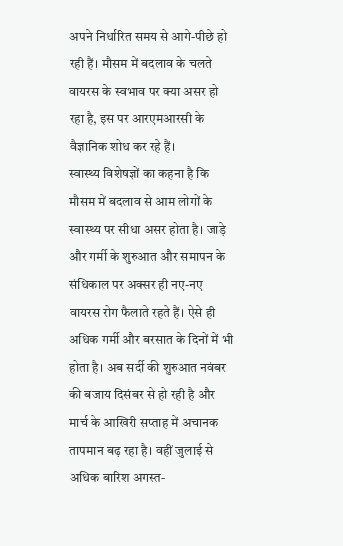अपने निर्धारित समय से आगे-पीछे हो रही हैं। मौसम में बदलाव के चलते वायरस के स्वभाव पर क्या असर हो रहा है, इस पर आरएमआरसी के वैज्ञानिक शोध कर रहे हैं।
स्वास्थ्य विशेषज्ञों का कहना है कि मौसम में बदलाव से आम लोगों के स्वास्थ्य पर सीधा असर होता है। जाड़े और गर्मी के शुरुआत और समापन के संधिकाल पर अक्सर ही नए-नए वायरस रोग फैलाते रहते हैं। ऐसे ही अधिक गर्मी और बरसात के दिनों में भी होता है। अब सर्दी की शुरुआत नवंबर की बजाय दिसंबर से हो रही है और मार्च के आखिरी सप्ताह में अचानक तापमान बढ़ रहा है। वहीं जुलाई से अधिक बारिश अगस्त-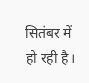सितंबर में हो रही है।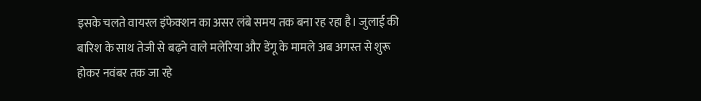इसके चलते वायरल इंफेक्शन का असर लंबे समय तक बना रह रहा है। जुलाई की बारिश के साथ तेजी से बढ़ने वाले मलेरिया और डेंगू के मामले अब अगस्त से शुरू होकर नवंबर तक जा रहे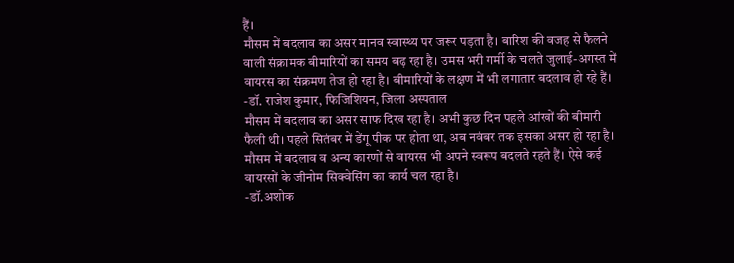हैं।
मौसम में बदलाव का असर मानव स्वास्थ्य पर जरूर पड़ता है। बारिश की वजह से फैलने वाली संक्रामक बीमारियों का समय बढ़ रहा है। उमस भरी गर्मी के चलते जुलाई-अगस्त में वायरस का संक्रमण तेज हो रहा है। बीमारियों के लक्षण में भी लगातार बदलाव हो रहे हैं।
-डॉ. राजेश कुमार, फिजिशियन, जिला अस्पताल
मौसम में बदलाव का असर साफ दिख रहा है। अभी कुछ दिन पहले आंखों की बीमारी फैली थी। पहले सितंबर में डेंगू पीक पर होता था, अब नवंबर तक इसका असर हो रहा है। मौसम में बदलाव व अन्य कारणों से वायरस भी अपने स्वरूप बदलते रहते हैं। ऐसे कई वायरसों के जीनोम सिक्वेसिंग का कार्य चल रहा है।
-डॉ.अशोक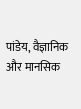पांडेय, वैज्ञानिक और मानसिक